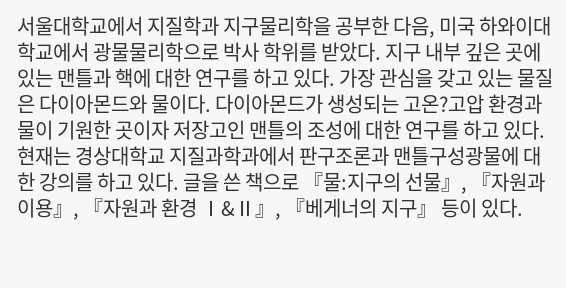서울대학교에서 지질학과 지구물리학을 공부한 다음, 미국 하와이대학교에서 광물물리학으로 박사 학위를 받았다. 지구 내부 깊은 곳에 있는 맨틀과 핵에 대한 연구를 하고 있다. 가장 관심을 갖고 있는 물질은 다이아몬드와 물이다. 다이아몬드가 생성되는 고온?고압 환경과 물이 기원한 곳이자 저장고인 맨틀의 조성에 대한 연구를 하고 있다. 현재는 경상대학교 지질과학과에서 판구조론과 맨틀구성광물에 대한 강의를 하고 있다. 글을 쓴 책으로 『물:지구의 선물』, 『자원과 이용』, 『자원과 환경 Ⅰ&Ⅱ』, 『베게너의 지구』 등이 있다.